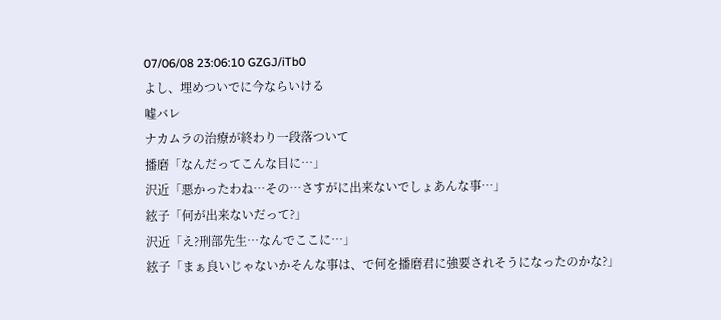07/06/08 23:06:10 GZGJ/iTb0
よし、埋めついでに今ならいける
嘘バレ
ナカムラの治療が終わり一段落ついて
播磨「なんだってこんな目に…」
沢近「悪かったわね…その…さすがに出来ないでしょあんな事…」
絃子「何が出来ないだって?」
沢近「え?刑部先生…なんでここに…」
絃子「まぁ良いじゃないかそんな事は、で何を播磨君に強要されそうになったのかな?」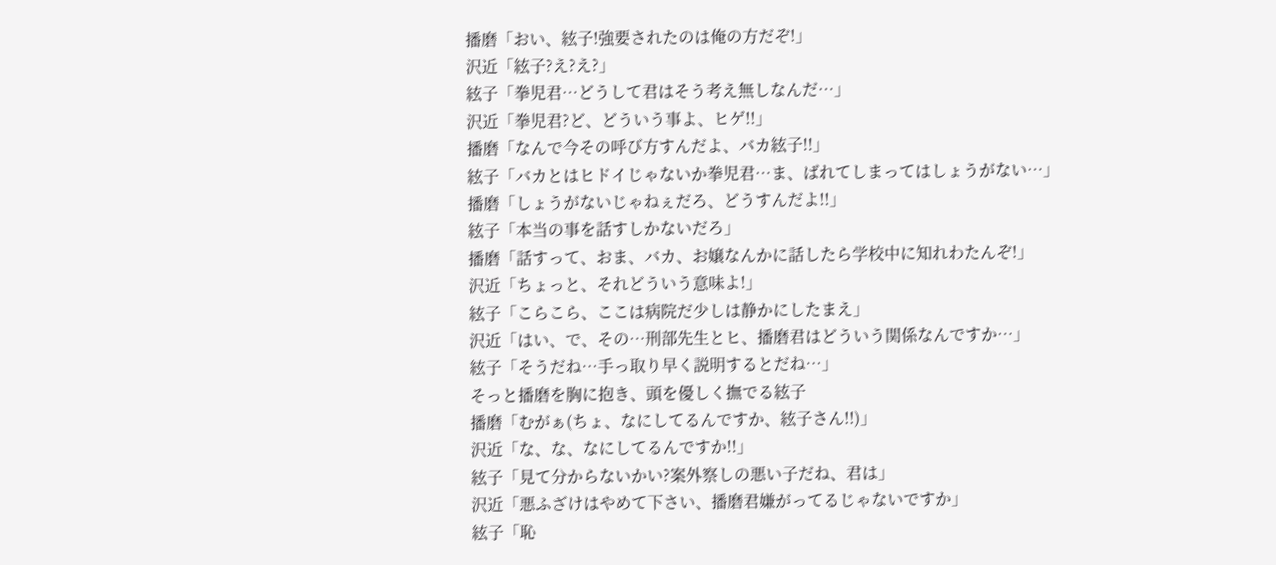播磨「おい、絃子!強要されたのは俺の方だぞ!」
沢近「絃子?え?え?」
絃子「拳児君…どうして君はそう考え無しなんだ…」
沢近「拳児君?ど、どういう事よ、ヒゲ!!」
播磨「なんで今その呼び方すんだよ、バカ絃子!!」
絃子「バカとはヒドイじゃないか拳児君…ま、ばれてしまってはしょうがない…」
播磨「しょうがないじゃねぇだろ、どうすんだよ!!」
絃子「本当の事を話すしかないだろ」
播磨「話すって、おま、バカ、お嬢なんかに話したら学校中に知れわたんぞ!」
沢近「ちょっと、それどういう意味よ!」
絃子「こらこら、ここは病院だ少しは静かにしたまえ」
沢近「はい、で、その…刑部先生とヒ、播磨君はどういう関係なんですか…」
絃子「そうだね…手っ取り早く説明するとだね…」
そっと播磨を胸に抱き、頭を優しく撫でる絃子
播磨「むがぁ(ちょ、なにしてるんですか、絃子さん!!)」
沢近「な、な、なにしてるんですか!!」
絃子「見て分からないかい?案外察しの悪い子だね、君は」
沢近「悪ふざけはやめて下さい、播磨君嫌がってるじゃないですか」
絃子「恥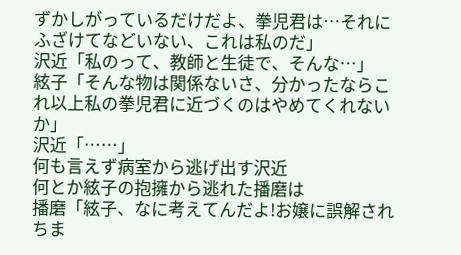ずかしがっているだけだよ、拳児君は…それにふざけてなどいない、これは私のだ」
沢近「私のって、教師と生徒で、そんな…」
絃子「そんな物は関係ないさ、分かったならこれ以上私の拳児君に近づくのはやめてくれないか」
沢近「……」
何も言えず病室から逃げ出す沢近
何とか絃子の抱擁から逃れた播磨は
播磨「絃子、なに考えてんだよ!お嬢に誤解されちま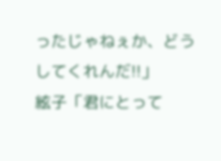ったじゃねぇか、どうしてくれんだ!!」
絃子「君にとって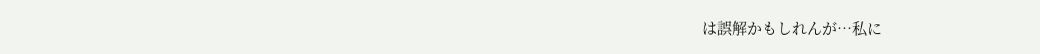は誤解かもしれんが…私に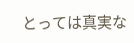とっては真実な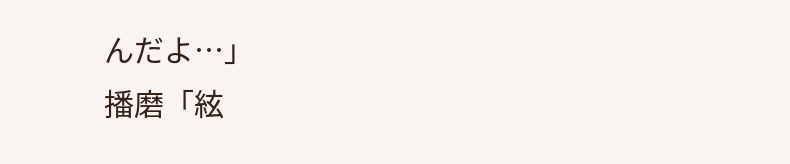んだよ…」
播磨「絃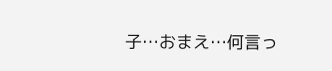子…おまえ…何言っ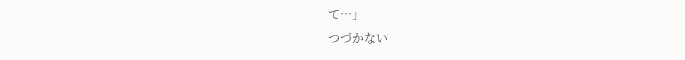て…」
つづかない